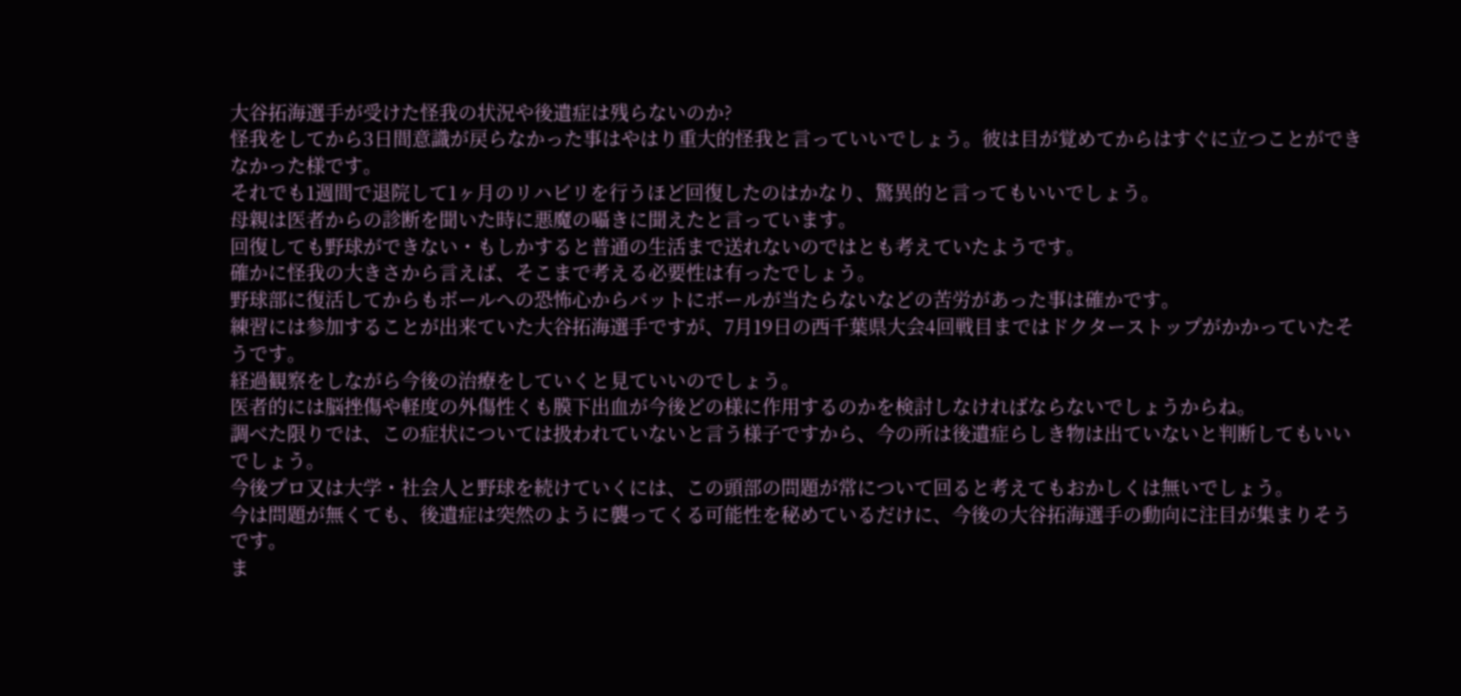大谷拓海選手が受けた怪我の状況や後遺症は残らないのか?
怪我をしてから3日間意識が戻らなかった事はやはり重大的怪我と言っていいでしょう。彼は目が覚めてからはすぐに立つことができなかった様です。
それでも1週間で退院して1ヶ月のリハビリを行うほど回復したのはかなり、驚異的と言ってもいいでしょう。
母親は医者からの診断を聞いた時に悪魔の囁きに聞えたと言っています。
回復しても野球ができない・もしかすると普通の生活まで送れないのではとも考えていたようです。
確かに怪我の大きさから言えば、そこまで考える必要性は有ったでしょう。
野球部に復活してからもボールへの恐怖心からバットにボールが当たらないなどの苦労があった事は確かです。
練習には参加することが出来ていた大谷拓海選手ですが、7月19日の西千葉県大会4回戦目まではドクターストップがかかっていたそうです。
経過観察をしながら今後の治療をしていくと見ていいのでしょう。
医者的には脳挫傷や軽度の外傷性くも膜下出血が今後どの様に作用するのかを検討しなければならないでしょうからね。
調べた限りでは、この症状については扱われていないと言う様子ですから、今の所は後遺症らしき物は出ていないと判断してもいいでしょう。
今後プロ又は大学・社会人と野球を続けていくには、この頭部の問題が常について回ると考えてもおかしくは無いでしょう。
今は問題が無くても、後遺症は突然のように襲ってくる可能性を秘めているだけに、今後の大谷拓海選手の動向に注目が集まりそうです。
ま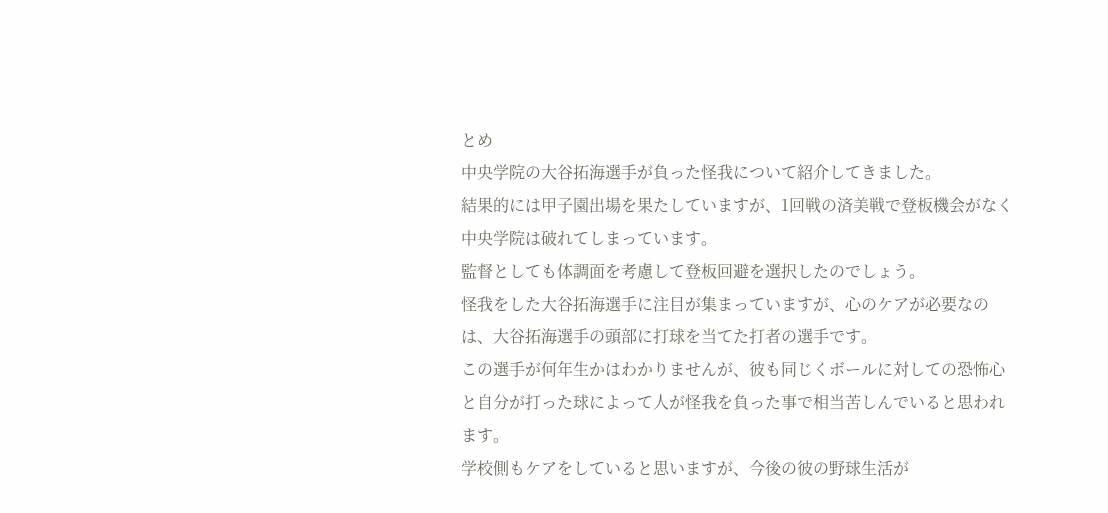とめ
中央学院の大谷拓海選手が負った怪我について紹介してきました。
結果的には甲子園出場を果たしていますが、1回戦の済美戦で登板機会がなく中央学院は破れてしまっています。
監督としても体調面を考慮して登板回避を選択したのでしょう。
怪我をした大谷拓海選手に注目が集まっていますが、心のケアが必要なのは、大谷拓海選手の頭部に打球を当てた打者の選手です。
この選手が何年生かはわかりませんが、彼も同じくボールに対しての恐怖心と自分が打った球によって人が怪我を負った事で相当苦しんでいると思われます。
学校側もケアをしていると思いますが、今後の彼の野球生活が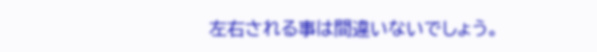左右される事は間違いないでしょう。